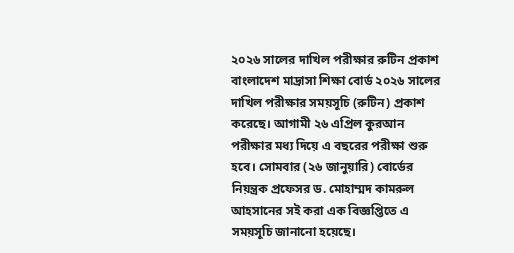২০২৬ সালের দাখিল পরীক্ষার রুটিন প্রকাশ
বাংলাদেশ মাদ্রাসা শিক্ষা বোর্ড ২০২৬ সালের দাখিল পরীক্ষার সময়সূচি (রুটিন) প্রকাশ করেছে। আগামী ২৬ এপ্রিল কুরআন পরীক্ষার মধ্য দিয়ে এ বছরের পরীক্ষা শুরু হবে। সোমবার (২৬ জানুয়ারি) বোর্ডের নিয়ন্ত্রক প্রফেসর ড. মোহাম্মদ কামরুল আহসানের সই করা এক বিজ্ঞপ্তিতে এ সময়সূচি জানানো হয়েছে।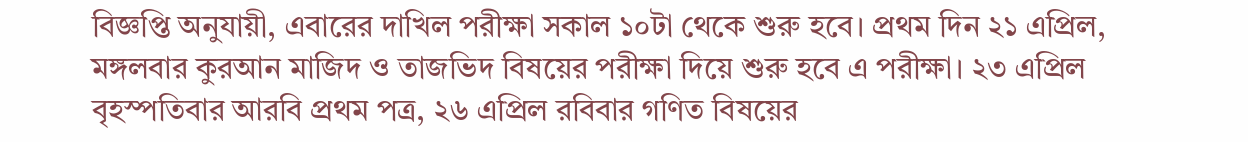বিজ্ঞপ্তি অনুযায়ী, এবারের দাখিল পরীক্ষা সকাল ১০টা থেকে শুরু হবে। প্রথম দিন ২১ এপ্রিল, মঙ্গলবার কুরআন মাজিদ ও তাজভিদ বিষয়ের পরীক্ষা দিয়ে শুরু হবে এ পরীক্ষা। ২৩ এপ্রিল বৃহস্পতিবার আরবি প্রথম পত্র, ২৬ এপ্রিল রবিবার গণিত বিষয়ের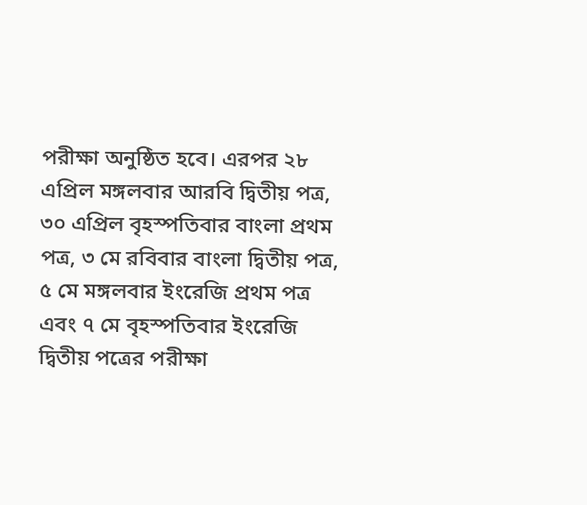পরীক্ষা অনুষ্ঠিত হবে। এরপর ২৮ এপ্রিল মঙ্গলবার আরবি দ্বিতীয় পত্র, ৩০ এপ্রিল বৃহস্পতিবার বাংলা প্রথম পত্র, ৩ মে রবিবার বাংলা দ্বিতীয় পত্র, ৫ মে মঙ্গলবার ইংরেজি প্রথম পত্র এবং ৭ মে বৃহস্পতিবার ইংরেজি দ্বিতীয় পত্রের পরীক্ষা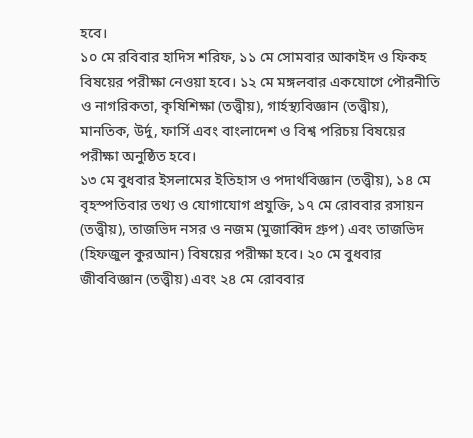হবে।
১০ মে রবিবার হাদিস শরিফ, ১১ মে সোমবার আকাইদ ও ফিকহ বিষয়ের পরীক্ষা নেওয়া হবে। ১২ মে মঙ্গলবার একযোগে পৌরনীতি ও নাগরিকতা, কৃষিশিক্ষা (তত্ত্বীয়), গার্হস্থ্যবিজ্ঞান (তত্ত্বীয়), মানতিক, উর্দু, ফার্সি এবং বাংলাদেশ ও বিশ্ব পরিচয় বিষয়ের পরীক্ষা অনুষ্ঠিত হবে।
১৩ মে বুধবার ইসলামের ইতিহাস ও পদার্থবিজ্ঞান (তত্ত্বীয়), ১৪ মে বৃহস্পতিবার তথ্য ও যোগাযোগ প্রযুক্তি, ১৭ মে রোববার রসায়ন (তত্ত্বীয়), তাজভিদ নসর ও নজম (মুজাব্বিদ গ্রুপ) এবং তাজভিদ (হিফজুল কুরআন) বিষয়ের পরীক্ষা হবে। ২০ মে বুধবার জীববিজ্ঞান (তত্ত্বীয়) এবং ২৪ মে রোববার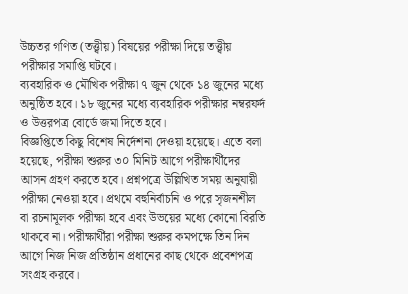উচ্চতর গণিত (তত্ত্বীয়) বিষয়ের পরীক্ষা দিয়ে তত্ত্বীয় পরীক্ষার সমাপ্তি ঘটবে।
ব্যবহারিক ও মৌখিক পরীক্ষা ৭ জুন থেকে ১৪ জুনের মধ্যে অনুষ্ঠিত হবে। ১৮ জুনের মধ্যে ব্যবহারিক পরীক্ষার নম্বরফর্দ ও উত্তরপত্র বোর্ডে জমা দিতে হবে।
বিজ্ঞপ্তিতে কিছু বিশেষ নির্দেশনা দেওয়া হয়েছে। এতে বলা হয়েছে, পরীক্ষা শুরুর ৩০ মিনিট আগে পরীক্ষার্থীদের আসন গ্রহণ করতে হবে। প্রশ্নপত্রে উল্লিখিত সময় অনুযায়ী পরীক্ষা নেওয়া হবে। প্রথমে বহুনির্বাচনি ও পরে সৃজনশীল বা রচনামূলক পরীক্ষা হবে এবং উভয়ের মধ্যে কোনো বিরতি থাকবে না। পরীক্ষার্থীরা পরীক্ষা শুরুর কমপক্ষে তিন দিন আগে নিজ নিজ প্রতিষ্ঠান প্রধানের কাছ থেকে প্রবেশপত্র সংগ্রহ করবে।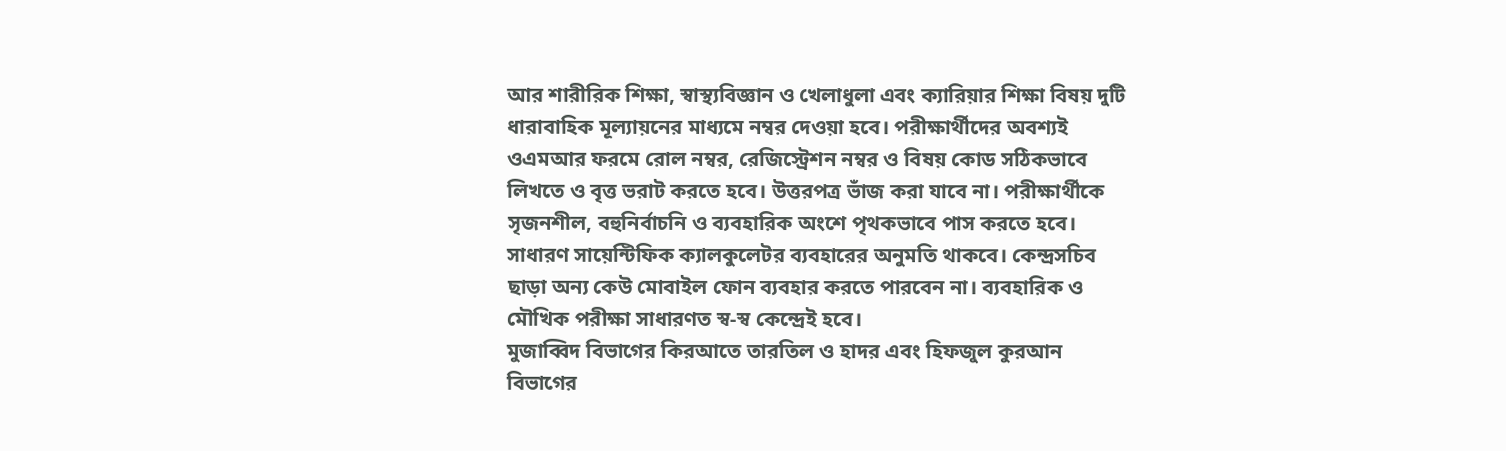আর শারীরিক শিক্ষা, স্বাস্থ্যবিজ্ঞান ও খেলাধুলা এবং ক্যারিয়ার শিক্ষা বিষয় দুটি ধারাবাহিক মূল্যায়নের মাধ্যমে নম্বর দেওয়া হবে। পরীক্ষার্থীদের অবশ্যই ওএমআর ফরমে রোল নম্বর, রেজিস্ট্রেশন নম্বর ও বিষয় কোড সঠিকভাবে লিখতে ও বৃত্ত ভরাট করতে হবে। উত্তরপত্র ভাঁজ করা যাবে না। পরীক্ষার্থীকে সৃজনশীল, বহুনির্বাচনি ও ব্যবহারিক অংশে পৃথকভাবে পাস করতে হবে। সাধারণ সায়েন্টিফিক ক্যালকুলেটর ব্যবহারের অনুমতি থাকবে। কেন্দ্রসচিব ছাড়া অন্য কেউ মোবাইল ফোন ব্যবহার করতে পারবেন না। ব্যবহারিক ও মৌখিক পরীক্ষা সাধারণত স্ব-স্ব কেন্দ্রেই হবে।
মুজাব্বিদ বিভাগের কিরআতে তারতিল ও হাদর এবং হিফজুল কুরআন বিভাগের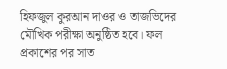হিফজুল কুরআন দাওর ও তাজভিদের মৌখিক পরীক্ষা অনুষ্ঠিত হবে। ফল প্রকাশের পর সাত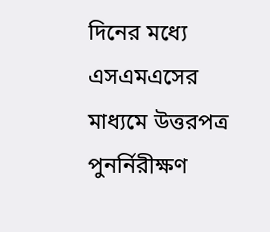দিনের মধ্যে এসএমএসের মাধ্যমে উত্তরপত্র পুনর্নিরীক্ষণ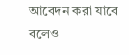আবেদন করা যাবে বলেও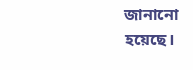জানানো হয়েছে।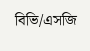বিভি/এসজি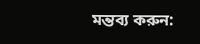মন্তব্য করুন: